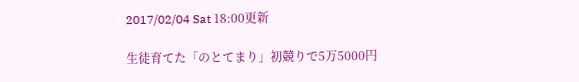2017/02/04 Sat 18:00更新

生徒育てた「のとてまり」初競りで5万5000円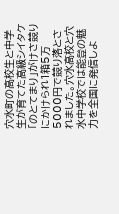穴水町の高校生と中学生が育てた高級シイタケ「のとてまり」がけさ競りにかけられ1箱5万5000円で競り落とされました。穴水高校と穴水中学校では能登の魅力を全国に発信しよ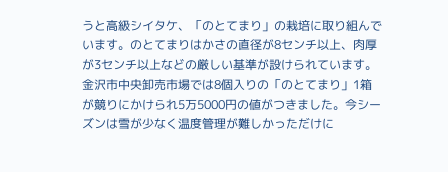うと高級シイタケ、「のとてまり」の栽培に取り組んでいます。のとてまりはかさの直径が8センチ以上、肉厚が3センチ以上などの厳しい基準が設けられています。金沢市中央卸売市場では8個入りの「のとてまり」1箱が競りにかけられ5万5000円の値がつきました。今シーズンは雪が少なく温度管理が難しかっただけに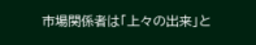市場関係者は「上々の出来」と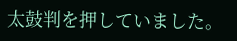太鼓判を押していました。